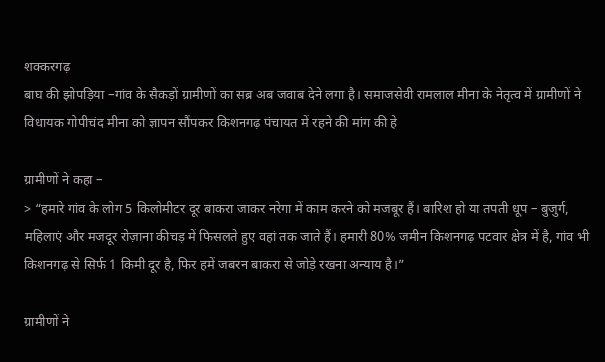शक्करगढ़
बाघ की झोपड़िया –गांव के सैकड़ों ग्रामीणों का सब्र अब जवाब देने लगा है। समाजसेवी रामलाल मीना के नेतृत्व में ग्रामीणों ने विधायक गोपीचंद मीना को ज्ञापन सौंपकर किशनगढ़ पंचायत में रहने की मांग की हे

ग्रामीणों ने कहा –
> “हमारे गांव के लोग 5 किलोमीटर दूर बाकरा जाकर नरेगा में काम करने को मजबूर हैं। बारिश हो या तपती धूप – बुजुर्ग, महिलाएं और मजदूर रोज़ाना कीचड़ में फिसलते हुए वहां तक जाते हैं। हमारी 80% जमीन किशनगढ़ पटवार क्षेत्र में है, गांव भी किशनगढ़ से सिर्फ 1 किमी दूर है, फिर हमें जबरन बाकरा से जोड़े रखना अन्याय है।”

ग्रामीणों ने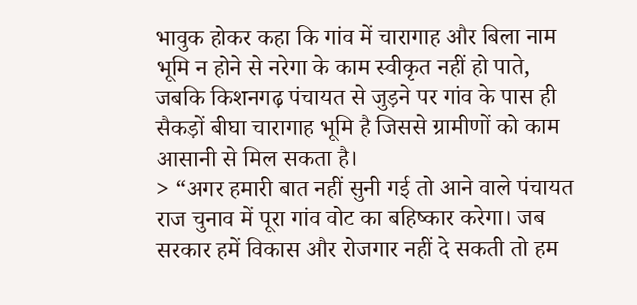भावुक होकर कहा कि गांव में चारागाह और बिला नाम भूमि न होने से नरेगा के काम स्वीकृत नहीं हो पाते, जबकि किशनगढ़ पंचायत से जुड़ने पर गांव के पास ही सैकड़ों बीघा चारागाह भूमि है जिससे ग्रामीणों को काम आसानी से मिल सकता है।
> “अगर हमारी बात नहीं सुनी गई तो आने वाले पंचायत राज चुनाव में पूरा गांव वोट का बहिष्कार करेगा। जब सरकार हमें विकास और रोजगार नहीं दे सकती तो हम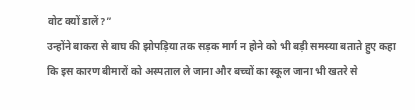वोट क्यों डालें?”
उन्होंने बाकरा से बाघ की झोपड़िया तक सड़क मार्ग न होने को भी बड़ी समस्या बताते हुए कहा कि इस कारण बीमारों को अस्पताल ले जाना और बच्चों का स्कूल जाना भी खतरे से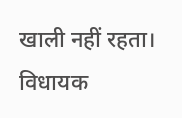खाली नहीं रहता। विधायक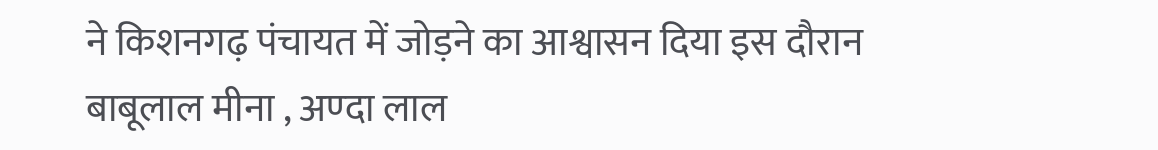ने किशनगढ़ पंचायत में जोड़ने का आश्वासन दिया इस दौरान बाबूलाल मीना , अण्दा लाल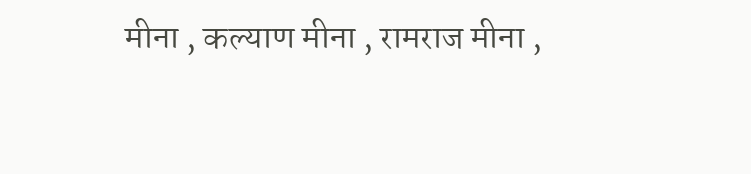मीना , कल्याण मीना , रामराज मीना ,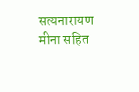सत्यनारायण मीना सहित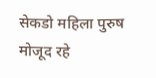सेकडो महिला पुरुष मोजूद रहे